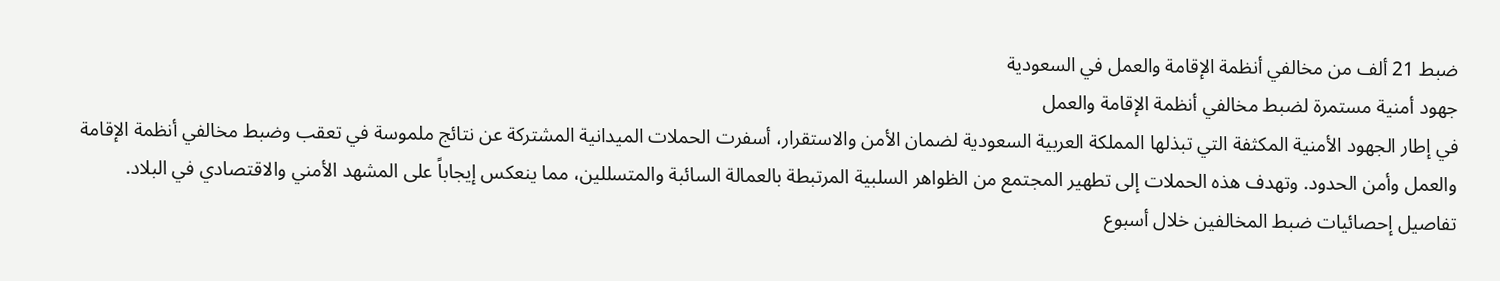ضبط 21 ألف من مخالفي أنظمة الإقامة والعمل في السعودية
جهود أمنية مستمرة لضبط مخالفي أنظمة الإقامة والعمل
في إطار الجهود الأمنية المكثفة التي تبذلها المملكة العربية السعودية لضمان الأمن والاستقرار، أسفرت الحملات الميدانية المشتركة عن نتائج ملموسة في تعقب وضبط مخالفي أنظمة الإقامة والعمل وأمن الحدود. وتهدف هذه الحملات إلى تطهير المجتمع من الظواهر السلبية المرتبطة بالعمالة السائبة والمتسللين، مما ينعكس إيجاباً على المشهد الأمني والاقتصادي في البلاد.
تفاصيل إحصائيات ضبط المخالفين خلال أسبوع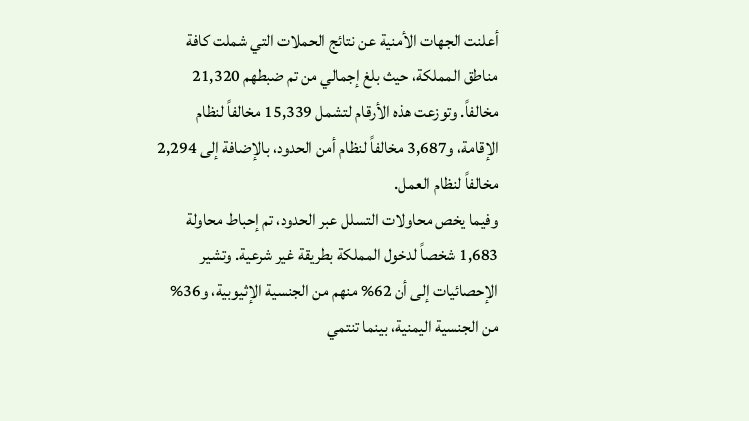أعلنت الجهات الأمنية عن نتائج الحملات التي شملت كافة مناطق المملكة، حيث بلغ إجمالي من تم ضبطهم 21,320 مخالفاً. وتوزعت هذه الأرقام لتشمل 15,339 مخالفاً لنظام الإقامة، و3,687 مخالفاً لنظام أمن الحدود، بالإضافة إلى 2,294 مخالفاً لنظام العمل.
وفيما يخص محاولات التسلل عبر الحدود، تم إحباط محاولة 1,683 شخصاً لدخول المملكة بطريقة غير شرعية. وتشير الإحصائيات إلى أن 62% منهم من الجنسية الإثيوبية، و36% من الجنسية اليمنية، بينما تنتمي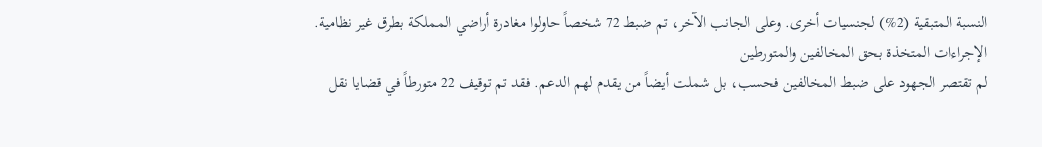النسبة المتبقية (2%) لجنسيات أخرى. وعلى الجانب الآخر، تم ضبط 72 شخصاً حاولوا مغادرة أراضي المملكة بطرق غير نظامية.
الإجراءات المتخذة بحق المخالفين والمتورطين
لم تقتصر الجهود على ضبط المخالفين فحسب، بل شملت أيضاً من يقدم لهم الدعم. فقد تم توقيف 22 متورطاً في قضايا نقل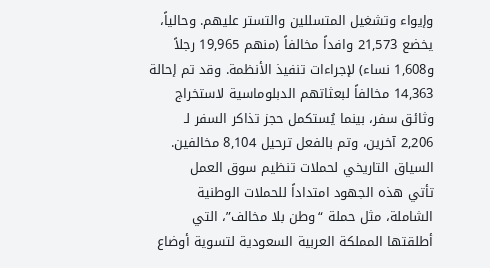وإيواء وتشغيل المتسللين والتستر عليهم. وحالياً، يخضع 21,573 وافداً مخالفاً (منهم 19,965 رجلاً و1,608 نساء) لإجراءات تنفيذ الأنظمة. وقد تم إحالة 14,363 مخالفاً لبعثاتهم الدبلوماسية لاستخراج وثائق سفر، بينما يُستكمل حجز تذاكر السفر لـ 2,206 آخرين، وتم بالفعل ترحيل 8,104 مخالفين.
السياق التاريخي لحملات تنظيم سوق العمل
تأتي هذه الجهود امتداداً للحملات الوطنية الشاملة، مثل حملة “وطن بلا مخالف”، التي أطلقتها المملكة العربية السعودية لتسوية أوضاع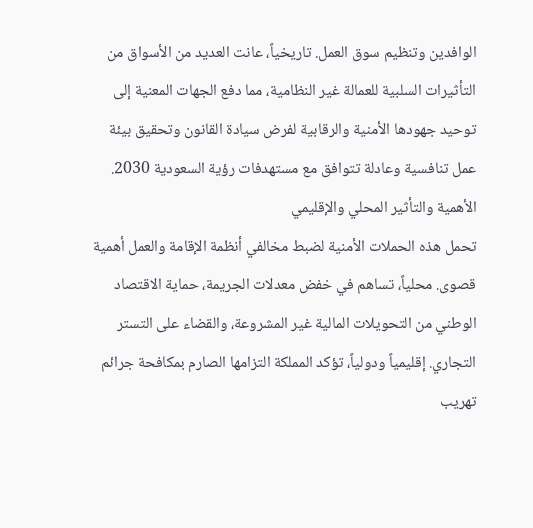الوافدين وتنظيم سوق العمل. تاريخياً، عانت العديد من الأسواق من التأثيرات السلبية للعمالة غير النظامية، مما دفع الجهات المعنية إلى توحيد جهودها الأمنية والرقابية لفرض سيادة القانون وتحقيق بيئة عمل تنافسية وعادلة تتوافق مع مستهدفات رؤية السعودية 2030.
الأهمية والتأثير المحلي والإقليمي
تحمل هذه الحملات الأمنية لضبط مخالفي أنظمة الإقامة والعمل أهمية قصوى. محلياً، تساهم في خفض معدلات الجريمة، حماية الاقتصاد الوطني من التحويلات المالية غير المشروعة، والقضاء على التستر التجاري. إقليمياً ودولياً، تؤكد المملكة التزامها الصارم بمكافحة جرائم تهريب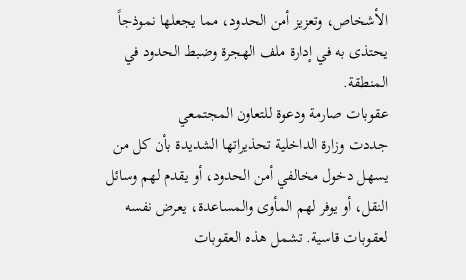الأشخاص، وتعزيز أمن الحدود، مما يجعلها نموذجاً يحتذى به في إدارة ملف الهجرة وضبط الحدود في المنطقة.
عقوبات صارمة ودعوة للتعاون المجتمعي
جددت وزارة الداخلية تحذيراتها الشديدة بأن كل من يسهل دخول مخالفي أمن الحدود، أو يقدم لهم وسائل النقل، أو يوفر لهم المأوى والمساعدة، يعرض نفسه لعقوبات قاسية. تشمل هذه العقوبات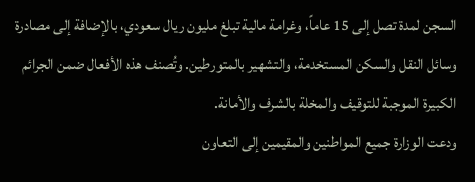السجن لمدة تصل إلى 15 عاماً، وغرامة مالية تبلغ مليون ريال سعودي، بالإضافة إلى مصادرة وسائل النقل والسكن المستخدمة، والتشهير بالمتورطين. وتُصنف هذه الأفعال ضمن الجرائم الكبيرة الموجبة للتوقيف والمخلة بالشرف والأمانة.
ودعت الوزارة جميع المواطنين والمقيمين إلى التعاون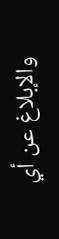والإبلاغ عن أي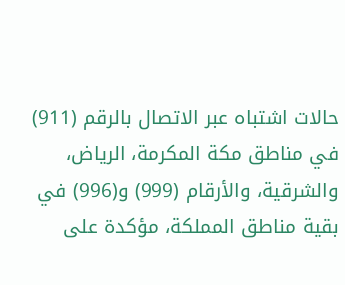حالات اشتباه عبر الاتصال بالرقم (911) في مناطق مكة المكرمة، الرياض، والشرقية، والأرقام (999) و(996) في بقية مناطق المملكة، مؤكدة على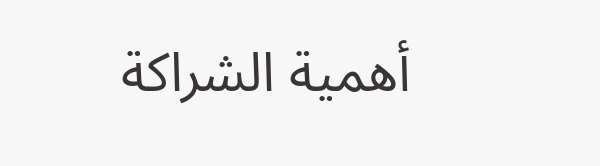أهمية الشراكة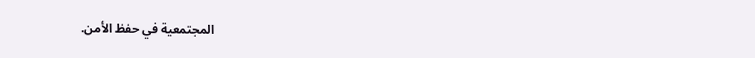المجتمعية في حفظ الأمن.